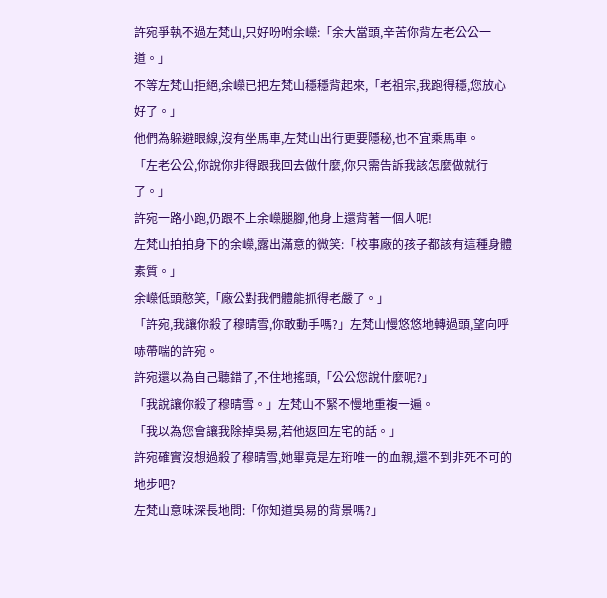許宛爭執不過左梵山,只好吩咐余嶸:「余大當頭,辛苦你背左老公公一道。」
不等左梵山拒絕,余嶸已把左梵山穩穩背起來,「老祖宗,我跑得穩,您放心好了。」
他們為躲避眼線,沒有坐馬車,左梵山出行更要隱秘,也不宜乘馬車。
「左老公公,你說你非得跟我回去做什麼,你只需告訴我該怎麼做就行了。」
許宛一路小跑,仍跟不上余嶸腿腳,他身上還背著一個人呢!
左梵山拍拍身下的余嶸,露出滿意的微笑:「校事廠的孩子都該有這種身體素質。」
余嶸低頭憨笑,「廠公對我們體能抓得老嚴了。」
「許宛,我讓你殺了穆晴雪,你敢動手嗎?」左梵山慢悠悠地轉過頭,望向呼哧帶喘的許宛。
許宛還以為自己聽錯了,不住地搖頭,「公公您說什麼呢?」
「我說讓你殺了穆晴雪。」左梵山不緊不慢地重複一遍。
「我以為您會讓我除掉吳易,若他返回左宅的話。」
許宛確實沒想過殺了穆晴雪,她畢竟是左珩唯一的血親,還不到非死不可的地步吧?
左梵山意味深長地問:「你知道吳易的背景嗎?」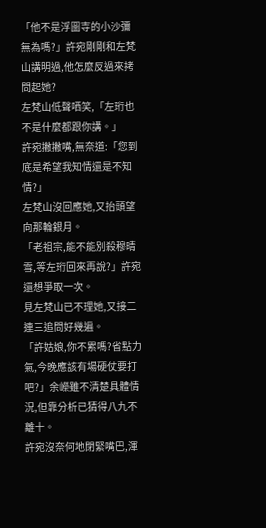「他不是浮圖寺的小沙彌無為嗎?」許宛剛剛和左梵山講明過,他怎麼反過來拷問起她?
左梵山低聲哂笑,「左珩也不是什麼都跟你講。」
許宛撇撇嘴,無奈道:「您到底是希望我知情還是不知情?」
左梵山沒回應她,又抬頭望向那輪銀月。
「老祖宗,能不能別殺穆晴雪,等左珩回來再說?」許宛還想爭取一次。
見左梵山已不理她,又接二連三追問好幾遍。
「許姑娘,你不累嗎?省點力氣,今晚應該有場硬仗要打吧?」余嶸雖不清楚具體情況,但靠分析已猜得八九不離十。
許宛沒奈何地閉緊嘴巴,渾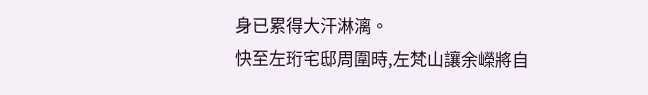身已累得大汗淋漓。
快至左珩宅邸周圍時,左梵山讓余嶸將自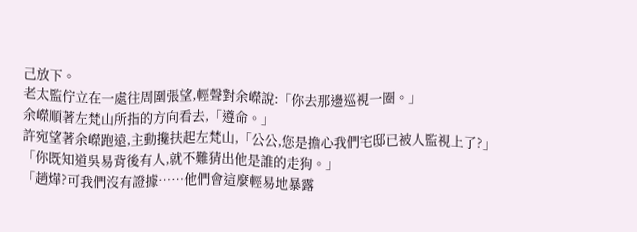己放下。
老太監佇立在一處往周圍張望,輕聲對余嶸說:「你去那邊巡視一圈。」
余嶸順著左梵山所指的方向看去,「遵命。」
許宛望著余嶸跑遠,主動攙扶起左梵山,「公公,您是擔心我們宅邸已被人監視上了?」
「你既知道吳易背後有人,就不難猜出他是誰的走狗。」
「趙燁?可我們沒有證據……他們會這麼輕易地暴露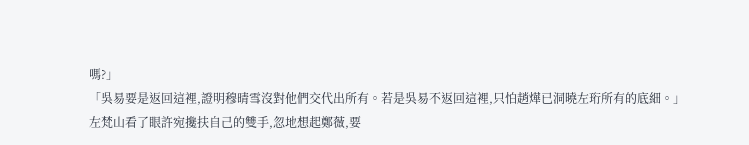嗎?」
「吳易要是返回這裡,證明穆晴雪沒對他們交代出所有。若是吳易不返回這裡,只怕趙燁已洞曉左珩所有的底細。」
左梵山看了眼許宛攙扶自己的雙手,忽地想起鄭薇,要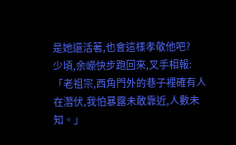是她還活著,也會這樣孝敬他吧?
少頃,余嶸快步跑回來,叉手相報:「老祖宗,西角門外的巷子裡確有人在潛伏,我怕暴露未敢靠近,人數未知。」